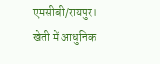एमसीबी/रायपुर। खेती में आधुनिक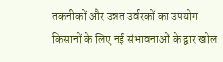तकनीकों और उन्नत उर्वरकों का उपयोग किसानों के लिए नई संभावनाओं के द्वार खोल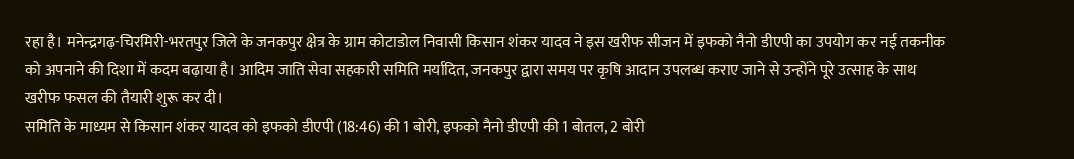रहा है। मनेन्द्रगढ़-चिरमिरी-भरतपुर जिले के जनकपुर क्षेत्र के ग्राम कोटाडोल निवासी किसान शंकर यादव ने इस खरीफ सीजन में इफको नैनो डीएपी का उपयोग कर नई तकनीक को अपनाने की दिशा में कदम बढ़ाया है। आदिम जाति सेवा सहकारी समिति मर्यादित, जनकपुर द्वारा समय पर कृषि आदान उपलब्ध कराए जाने से उन्होंने पूरे उत्साह के साथ खरीफ फसल की तैयारी शुरू कर दी।
समिति के माध्यम से किसान शंकर यादव को इफको डीएपी (18:46) की 1 बोरी, इफको नैनो डीएपी की 1 बोतल, 2 बोरी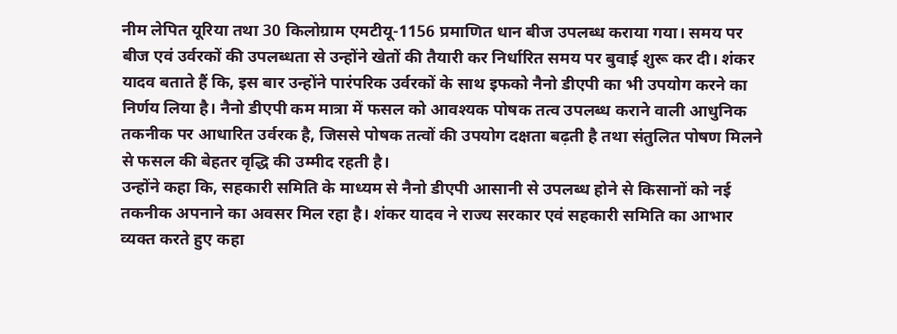नीम लेपित यूरिया तथा 30 किलोग्राम एमटीयू-1156 प्रमाणित धान बीज उपलब्ध कराया गया। समय पर बीज एवं उर्वरकों की उपलब्धता से उन्होंने खेतों की तैयारी कर निर्धारित समय पर बुवाई शुरू कर दी। शंकर यादव बताते हैं कि, इस बार उन्होंने पारंपरिक उर्वरकों के साथ इफको नैनो डीएपी का भी उपयोग करने का निर्णय लिया है। नैनो डीएपी कम मात्रा में फसल को आवश्यक पोषक तत्व उपलब्ध कराने वाली आधुनिक तकनीक पर आधारित उर्वरक है, जिससे पोषक तत्वों की उपयोग दक्षता बढ़ती है तथा संतुलित पोषण मिलने से फसल की बेहतर वृद्धि की उम्मीद रहती है।
उन्होंने कहा कि, सहकारी समिति के माध्यम से नैनो डीएपी आसानी से उपलब्ध होने से किसानों को नई तकनीक अपनाने का अवसर मिल रहा है। शंकर यादव ने राज्य सरकार एवं सहकारी समिति का आभार व्यक्त करते हुए कहा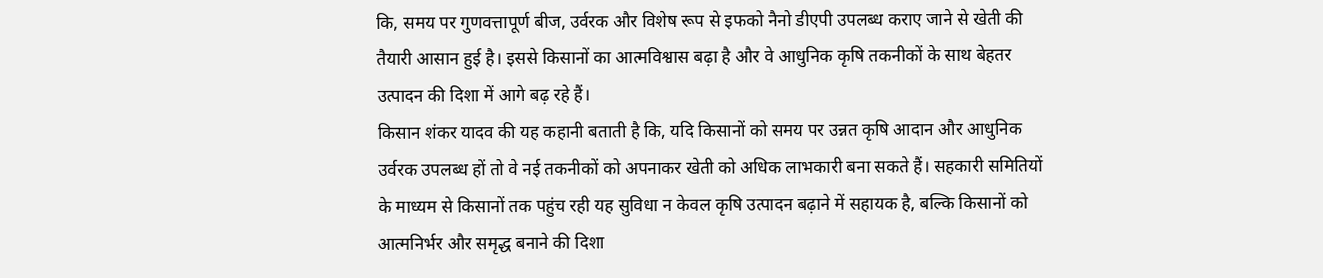कि, समय पर गुणवत्तापूर्ण बीज, उर्वरक और विशेष रूप से इफको नैनो डीएपी उपलब्ध कराए जाने से खेती की तैयारी आसान हुई है। इससे किसानों का आत्मविश्वास बढ़ा है और वे आधुनिक कृषि तकनीकों के साथ बेहतर उत्पादन की दिशा में आगे बढ़ रहे हैं।
किसान शंकर यादव की यह कहानी बताती है कि, यदि किसानों को समय पर उन्नत कृषि आदान और आधुनिक उर्वरक उपलब्ध हों तो वे नई तकनीकों को अपनाकर खेती को अधिक लाभकारी बना सकते हैं। सहकारी समितियों के माध्यम से किसानों तक पहुंच रही यह सुविधा न केवल कृषि उत्पादन बढ़ाने में सहायक है, बल्कि किसानों को आत्मनिर्भर और समृद्ध बनाने की दिशा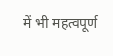में भी महत्वपूर्ण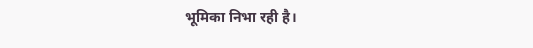भूमिका निभा रही है।